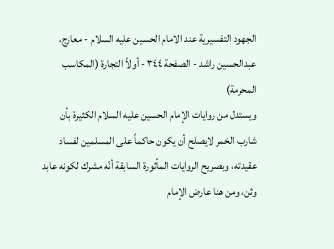الجهود التفسيرية عند الامام الحسين عليه السلام - معارج، عبدالحسين راشد - الصفحة ٣٤٤ - أولاً التجارة (المكاسب المحرمة)
ويستدل من روايات الإمام الحسين عليه السلام الكثيرة بأن شارب الخمر لايصلح أن يكون حاكماً على المسلمين لفساد عقيدته، وبصريح الروايات المأثورة السابقة أنّه مشرك لكونه عابد وثن، ومن هنا عارض الإمام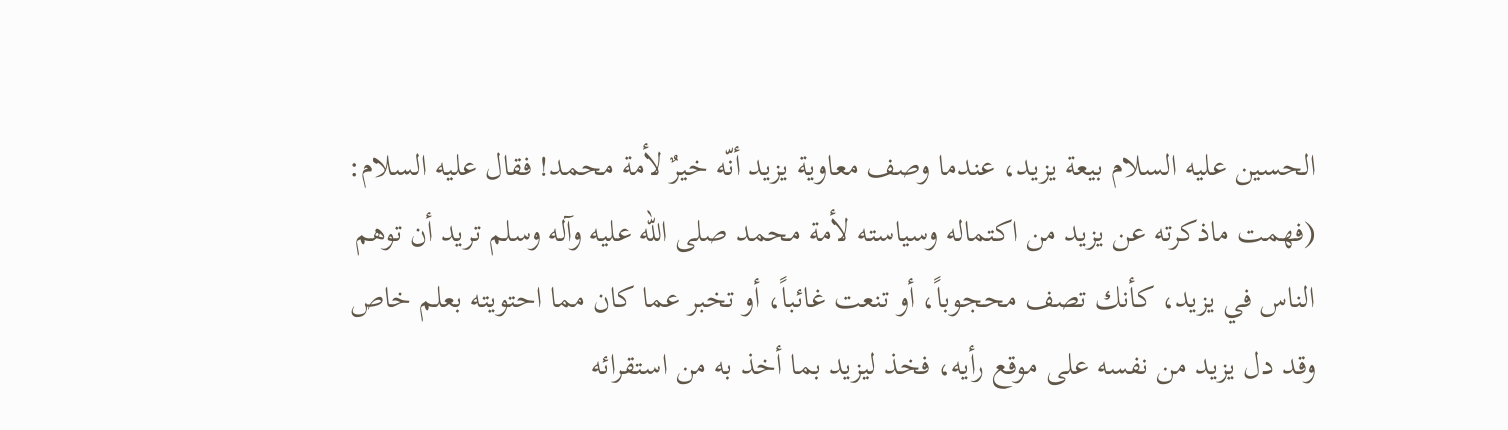الحسين عليه السلام بيعة يزيد، عندما وصف معاوية يزيد أنّه خيرٌ لأمة محمد! فقال عليه السلام: (فهمت ماذكرته عن يزيد من اكتماله وسياسته لأمة محمد صلى الله عليه وآله وسلم تريد أن توهم الناس في يزيد، كأنك تصف محجوباً، أو تنعت غائباً، أو تخبر عما كان مما احتويته بعلم خاص وقد دل يزيد من نفسه على موقع رأيه، فخذ ليزيد بما أخذ به من استقرائه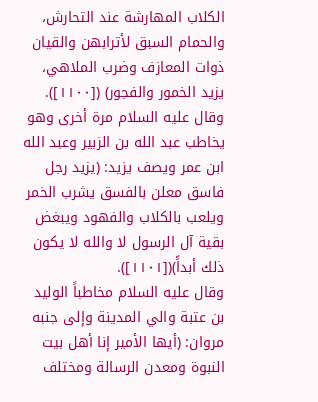الكلاب المهارشة عند التحارش، والحمام السبق لأترابهن والقيان ذوات المعازف وضرب الملاهي، يزيد الخمور والفجور) ([١١٠٠]).
وقال عليه السلام مرة أخرى وهو يخاطب عبد الله بن الزبير وعبد الله ابن عمر ويصف يزيد: (يزيد رجل فاسق معلن بالفسق يشرب الخمر ويلعب بالكلاب والفهود ويبغض بقية آل الرسول لا والله لا يكون ذلك أبداًَ)([١١٠١]).
وقال عليه السلام مخاطباً الوليد بن عتبة والي المدينة وإلى جنبه مروان: (أيها الأمير إنا أهل بيت النبوة ومعدن الرسالة ومختلف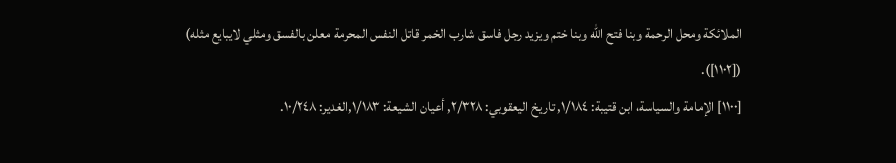الملائكة ومحل الرحمة وبنا فتح الله وبنا ختم ويزيد رجل فاسق شارب الخمر قاتل النفس المحرمة معلن بالفسق ومثلي لايبايع مثله) ([١١٠٢]).
[١١٠٠] الإمامة والسياسة، ابن قتيبة: ١/١٨٤, تاريخ اليعقوبي: ٢/٣٢٨, أعيان الشيعة: ١/١٨٣,الغدير: ١٠/٢٤٨.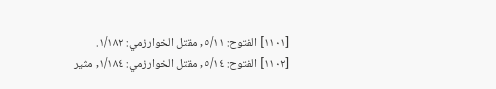[١١٠١] الفتوح: ٥/١١, مقتل الخوارزمي: ١/١٨٢.
[١١٠٢] الفتوح: ٥/١٤, مقتل الخوارزمي: ١/١٨٤, مثير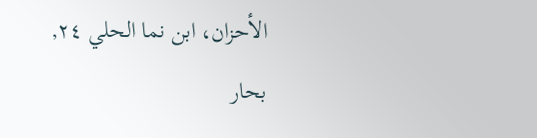الأحزان، ابن نما الحلي ٢٤, بحار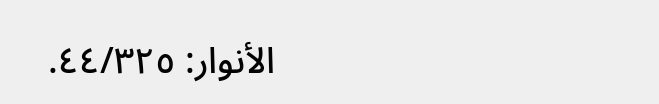الأنوار: ٤٤/٣٢٥.